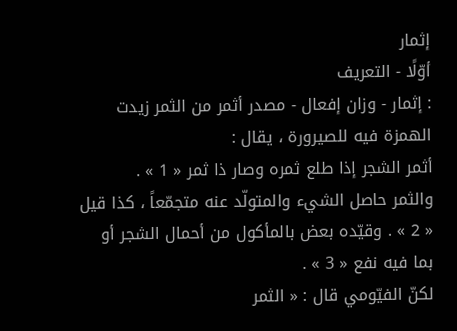إثمار
أوّلًا - التعريف
: إثمار - وزان إفعال - مصدر أثمر من الثمر زيدت الهمزة فيه للصيرورة ، يقال :
أثمر الشجر إذا طلع ثمره وصار ذا ثمر « 1 » .
والثمر حاصل الشيء والمتولّد عنه متجمّعاً ، كذا قيل « 2 » . وقيّده بعض بالمأكول من أحمال الشجر أو بما فيه نفع « 3 » .
لكنّ الفيّومي قال : « الثمر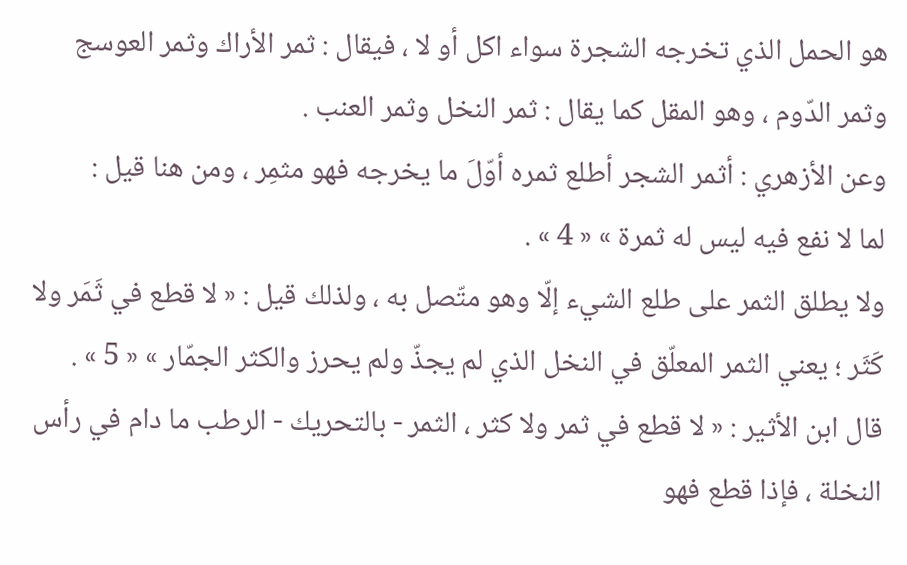هو الحمل الذي تخرجه الشجرة سواء اكل أو لا ، فيقال : ثمر الأراك وثمر العوسج وثمر الدّوم ، وهو المقل كما يقال : ثمر النخل وثمر العنب .
وعن الأزهري : أثمر الشجر أطلع ثمره أوّلَ ما يخرجه فهو مثمِر ، ومن هنا قيل :
لما لا نفع فيه ليس له ثمرة » « 4 » .
ولا يطلق الثمر على طلع الشيء إلّا وهو متّصل به ، ولذلك قيل : « لا قطع في ثَمَر ولا كَثَر ؛ يعني الثمر المعلّق في النخل الذي لم يجذّ ولم يحرز والكثر الجمّار » « 5 » .
قال ابن الأثير : « لا قطع في ثمر ولا كثر ، الثمر - بالتحريك - الرطب ما دام في رأس النخلة ، فإذا قطع فهو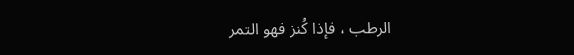الرطب ، فإذا كُنز فهو التمر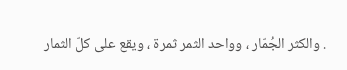. والكثر الجُمّار ، وواحد الثمر ثمرة ، ويقع على كلّ الثمار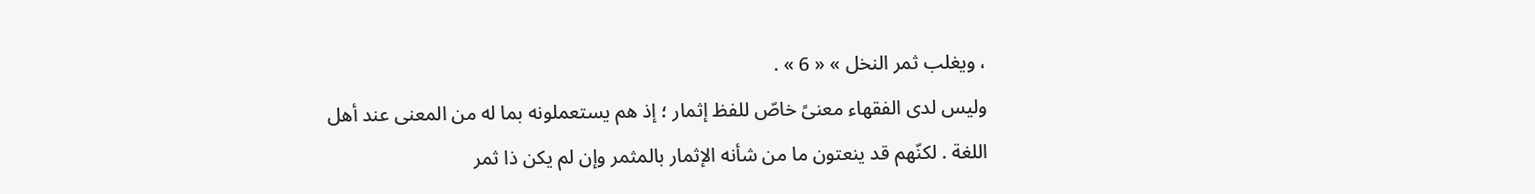، ويغلب ثمر النخل » « 6 » .
وليس لدى الفقهاء معنىً خاصّ للفظ إثمار ؛ إذ هم يستعملونه بما له من المعنى عند أهل اللغة . لكنّهم قد ينعتون ما من شأنه الإثمار بالمثمر وإن لم يكن ذا ثمر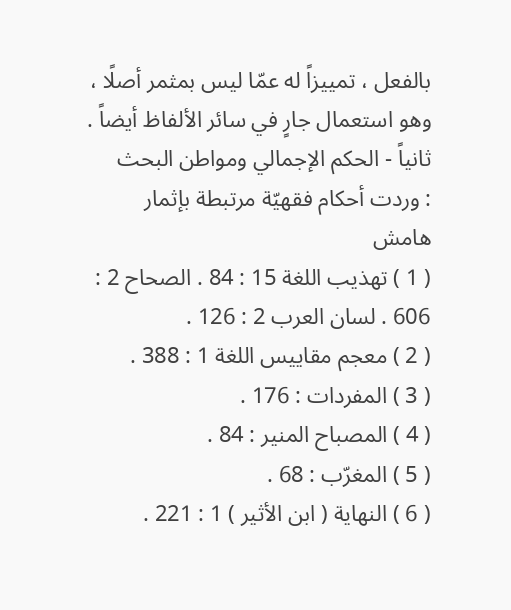بالفعل ، تمييزاً له عمّا ليس بمثمر أصلًا ، وهو استعمال جارٍ في سائر الألفاظ أيضاً .
ثانياً - الحكم الإجمالي ومواطن البحث
: وردت أحكام فقهيّة مرتبطة بإثمار
هامش
( 1 ) تهذيب اللغة 15 : 84 . الصحاح 2 : 606 . لسان العرب 2 : 126 .
( 2 ) معجم مقاييس اللغة 1 : 388 .
( 3 ) المفردات : 176 .
( 4 ) المصباح المنير : 84 .
( 5 ) المغرّب : 68 .
( 6 ) النهاية ( ابن الأثير ) 1 : 221 .